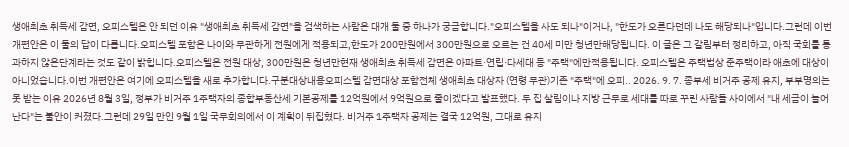생애최초 취득세 감면, 오피스텔은 안 되던 이유 "생애최초 취득세 감면"을 검색하는 사람은 대개 둘 중 하나가 궁금합니다."오피스텔을 사도 되나"이거나, "한도가 오른다던데 나도 해당되나"입니다.그런데 이번 개편안은 이 둘의 답이 다릅니다.오피스텔 포함은 나이와 무관하게 전원에게 적용되고,한도가 200만원에서 300만원으로 오르는 건 40세 미만 청년만해당됩니다. 이 글은 그 갈림부터 정리하고, 아직 국회를 통과하지 않은단계라는 것도 같이 밝힙니다.오피스텔은 전원 대상, 300만원은 청년만현재 생애최초 취득세 감면은 아파트·연립·다세대 등 "주택"에만적용됩니다. 오피스텔은 주택법상 준주택이라 애초에 대상이 아니었습니다.이번 개편안은 여기에 오피스텔을 새로 추가합니다.구분대상내용오피스텔 감면대상 포함전체 생애최초 대상자 (연령 무관)기존 "주택"에 오피.. 2026. 9. 7. 종부세 비거주 공제 유지, 부부명의는 못 받는 이유 2026년 8월 3일, 정부가 비거주 1주택자의 종합부동산세 기본공제를 12억원에서 9억원으로 줄이겠다고 발표했다. 두 집 살림이나 지방 근무로 세대를 따로 꾸린 사람들 사이에서 "내 세금이 늘어난다"는 불안이 커졌다.그런데 29일 만인 9월 1일 국무회의에서 이 계획이 뒤집혔다. 비거주 1주택자 공제는 결국 12억원, 그대로 유지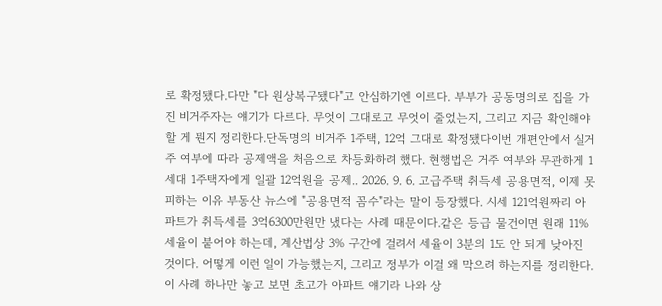로 확정됐다.다만 "다 원상복구됐다"고 안심하기엔 이르다. 부부가 공동명의로 집을 가진 비거주자는 얘기가 다르다. 무엇이 그대로고 무엇이 줄었는지, 그리고 지금 확인해야 할 게 뭔지 정리한다.단독명의 비거주 1주택, 12억 그대로 확정됐다이번 개편안에서 실거주 여부에 따라 공제액을 처음으로 차등화하려 했다. 현행법은 거주 여부와 무관하게 1세대 1주택자에게 일괄 12억원을 공제.. 2026. 9. 6. 고급주택 취득세 공용면적, 이제 못 피하는 이유 부동산 뉴스에 "공용면적 꼼수"라는 말이 등장했다. 시세 121억원짜리 아파트가 취득세를 3억6300만원만 냈다는 사례 때문이다.같은 등급 물건이면 원래 11% 세율이 붙어야 하는데, 계산법상 3% 구간에 걸려서 세율이 3분의 1도 안 되게 낮아진 것이다. 어떻게 이런 일이 가능했는지, 그리고 정부가 이걸 왜 막으려 하는지를 정리한다.이 사례 하나만 놓고 보면 초고가 아파트 얘기라 나와 상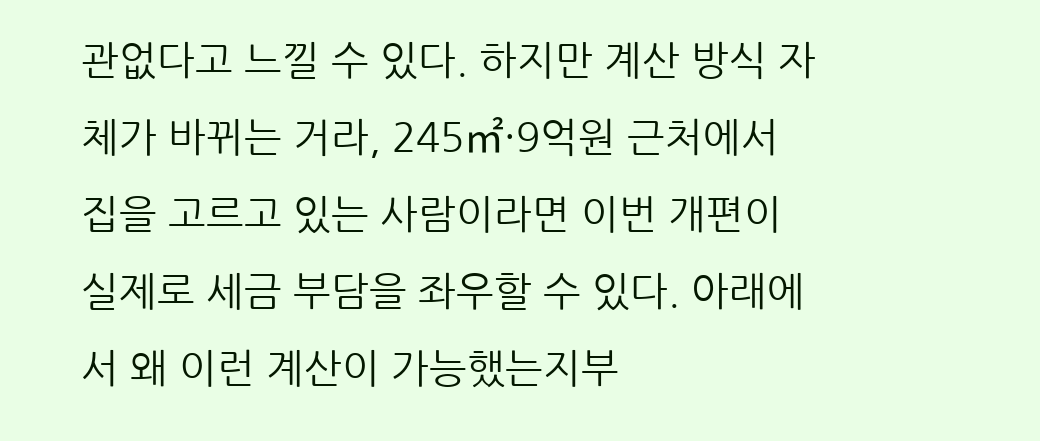관없다고 느낄 수 있다. 하지만 계산 방식 자체가 바뀌는 거라, 245㎡·9억원 근처에서 집을 고르고 있는 사람이라면 이번 개편이 실제로 세금 부담을 좌우할 수 있다. 아래에서 왜 이런 계산이 가능했는지부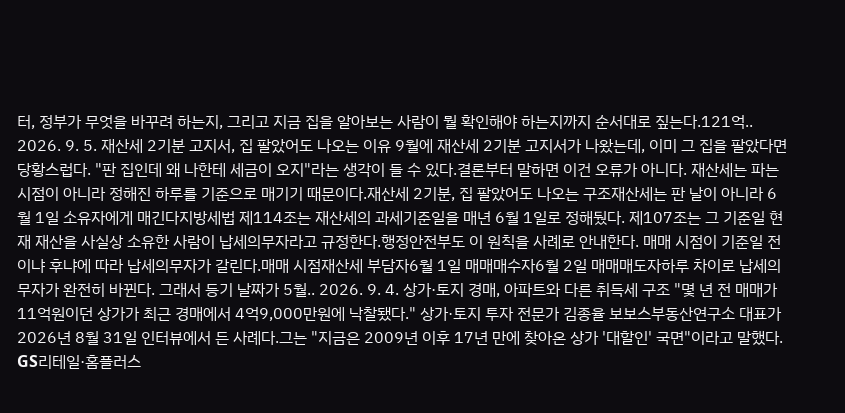터, 정부가 무엇을 바꾸려 하는지, 그리고 지금 집을 알아보는 사람이 뭘 확인해야 하는지까지 순서대로 짚는다.121억.. 2026. 9. 5. 재산세 2기분 고지서, 집 팔았어도 나오는 이유 9월에 재산세 2기분 고지서가 나왔는데, 이미 그 집을 팔았다면 당황스럽다. "판 집인데 왜 나한테 세금이 오지"라는 생각이 들 수 있다.결론부터 말하면 이건 오류가 아니다. 재산세는 파는 시점이 아니라 정해진 하루를 기준으로 매기기 때문이다.재산세 2기분, 집 팔았어도 나오는 구조재산세는 판 날이 아니라 6월 1일 소유자에게 매긴다지방세법 제114조는 재산세의 과세기준일을 매년 6월 1일로 정해뒀다. 제107조는 그 기준일 현재 재산을 사실상 소유한 사람이 납세의무자라고 규정한다.행정안전부도 이 원칙을 사례로 안내한다. 매매 시점이 기준일 전이냐 후냐에 따라 납세의무자가 갈린다.매매 시점재산세 부담자6월 1일 매매매수자6월 2일 매매매도자하루 차이로 납세의무자가 완전히 바뀐다. 그래서 등기 날짜가 5월.. 2026. 9. 4. 상가·토지 경매, 아파트와 다른 취득세 구조 "몇 년 전 매매가 11억원이던 상가가 최근 경매에서 4억9,000만원에 낙찰됐다." 상가·토지 투자 전문가 김종율 보보스부동산연구소 대표가 2026년 8월 31일 인터뷰에서 든 사례다.그는 "지금은 2009년 이후 17년 만에 찾아온 상가 '대할인' 국면"이라고 말했다. GS리테일·홈플러스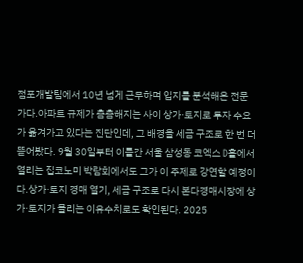점포개발팀에서 10년 넘게 근무하며 입지를 분석해온 전문가다.아파트 규제가 촘촘해지는 사이 상가·토지로 투자 수요가 옮겨가고 있다는 진단인데, 그 배경을 세금 구조로 한 번 더 뜯어봤다. 9월 30일부터 이틀간 서울 삼성동 코엑스 D홀에서 열리는 집코노미 박람회에서도 그가 이 주제로 강연할 예정이다.상가·토지 경매 열기, 세금 구조로 다시 본다경매시장에 상가·토지가 몰리는 이유수치로도 확인된다. 2025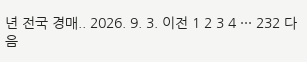년 전국 경매.. 2026. 9. 3. 이전 1 2 3 4 ··· 232 다음